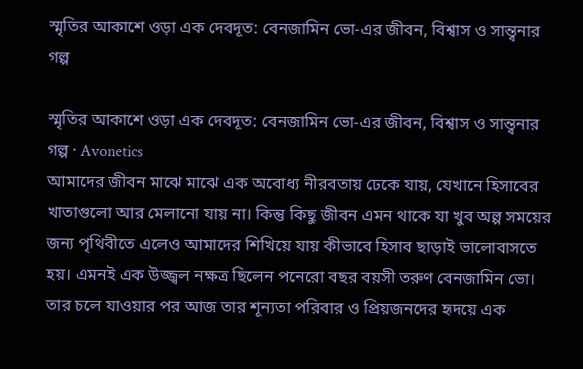স্মৃতির আকাশে ওড়া এক দেবদূত: বেনজামিন ভো-এর জীবন, বিশ্বাস ও সান্ত্বনার গল্প

স্মৃতির আকাশে ওড়া এক দেবদূত: বেনজামিন ভো-এর জীবন, বিশ্বাস ও সান্ত্বনার গল্প · Avonetics
আমাদের জীবন মাঝে মাঝে এক অবোধ্য নীরবতায় ঢেকে যায়, যেখানে হিসাবের খাতাগুলো আর মেলানো যায় না। কিন্তু কিছু জীবন এমন থাকে যা খুব অল্প সময়ের জন্য পৃথিবীতে এলেও আমাদের শিখিয়ে যায় কীভাবে হিসাব ছাড়াই ভালোবাসতে হয়। এমনই এক উজ্জ্বল নক্ষত্র ছিলেন পনেরো বছর বয়সী তরুণ বেনজামিন ভো। তার চলে যাওয়ার পর আজ তার শূন্যতা পরিবার ও প্রিয়জনদের হৃদয়ে এক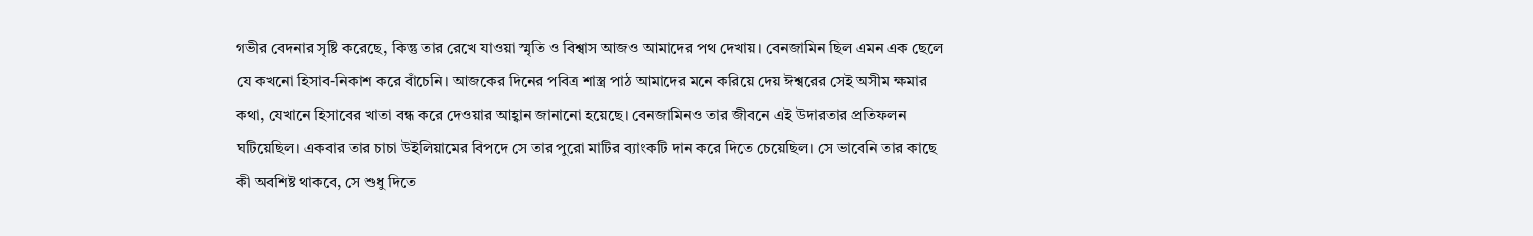গভীর বেদনার সৃষ্টি করেছে, কিন্তু তার রেখে যাওয়া স্মৃতি ও বিশ্বাস আজও আমাদের পথ দেখায়। বেনজামিন ছিল এমন এক ছেলে যে কখনো হিসাব-নিকাশ করে বাঁচেনি। আজকের দিনের পবিত্র শাস্ত্র পাঠ আমাদের মনে করিয়ে দেয় ঈশ্বরের সেই অসীম ক্ষমার কথা, যেখানে হিসাবের খাতা বন্ধ করে দেওয়ার আহ্বান জানানো হয়েছে। বেনজামিনও তার জীবনে এই উদারতার প্রতিফলন ঘটিয়েছিল। একবার তার চাচা উইলিয়ামের বিপদে সে তার পুরো মাটির ব্যাংকটি দান করে দিতে চেয়েছিল। সে ভাবেনি তার কাছে কী অবশিষ্ট থাকবে, সে শুধু দিতে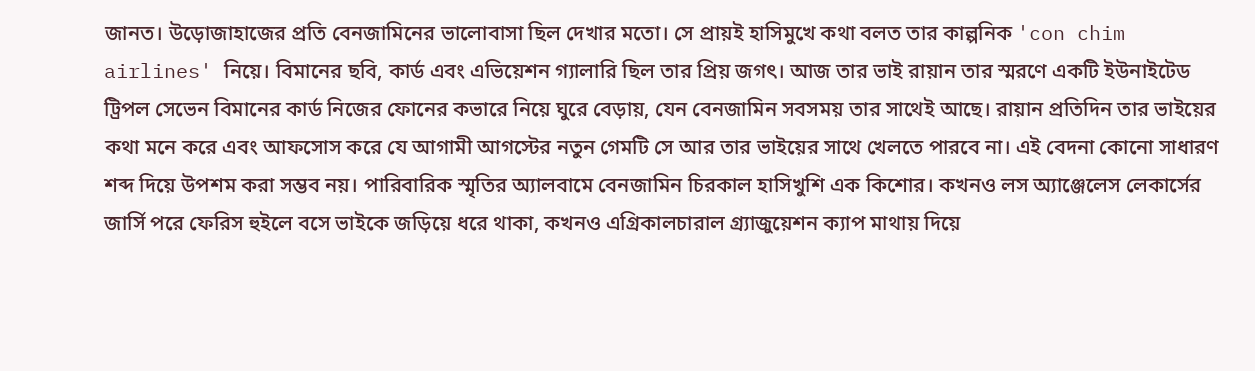জানত। উড়োজাহাজের প্রতি বেনজামিনের ভালোবাসা ছিল দেখার মতো। সে প্রায়ই হাসিমুখে কথা বলত তার কাল্পনিক 'con chim airlines' নিয়ে। বিমানের ছবি, কার্ড এবং এভিয়েশন গ্যালারি ছিল তার প্রিয় জগৎ। আজ তার ভাই রায়ান তার স্মরণে একটি ইউনাইটেড ট্রিপল সেভেন বিমানের কার্ড নিজের ফোনের কভারে নিয়ে ঘুরে বেড়ায়, যেন বেনজামিন সবসময় তার সাথেই আছে। রায়ান প্রতিদিন তার ভাইয়ের কথা মনে করে এবং আফসোস করে যে আগামী আগস্টের নতুন গেমটি সে আর তার ভাইয়ের সাথে খেলতে পারবে না। এই বেদনা কোনো সাধারণ শব্দ দিয়ে উপশম করা সম্ভব নয়। পারিবারিক স্মৃতির অ্যালবামে বেনজামিন চিরকাল হাসিখুশি এক কিশোর। কখনও লস অ্যাঞ্জেলেস লেকার্সের জার্সি পরে ফেরিস হুইলে বসে ভাইকে জড়িয়ে ধরে থাকা, কখনও এগ্রিকালচারাল গ্র্যাজুয়েশন ক্যাপ মাথায় দিয়ে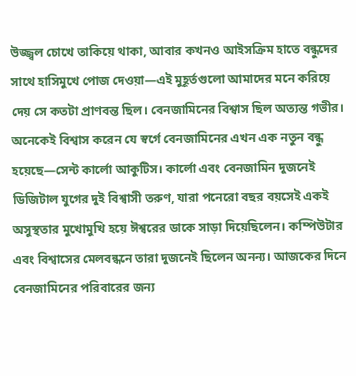উজ্জ্বল চোখে তাকিয়ে থাকা, আবার কখনও আইসক্রিম হাতে বন্ধুদের সাথে হাসিমুখে পোজ দেওয়া—এই মুহূর্তগুলো আমাদের মনে করিয়ে দেয় সে কতটা প্রাণবন্ত ছিল। বেনজামিনের বিশ্বাস ছিল অত্যন্ত গভীর। অনেকেই বিশ্বাস করেন যে স্বর্গে বেনজামিনের এখন এক নতুন বন্ধু হয়েছে—সেন্ট কার্লো আকুটিস। কার্লো এবং বেনজামিন দুজনেই ডিজিটাল যুগের দুই বিশ্বাসী তরুণ, যারা পনেরো বছর বয়সেই একই অসুস্থতার মুখোমুখি হয়ে ঈশ্বরের ডাকে সাড়া দিয়েছিলেন। কম্পিউটার এবং বিশ্বাসের মেলবন্ধনে তারা দুজনেই ছিলেন অনন্য। আজকের দিনে বেনজামিনের পরিবারের জন্য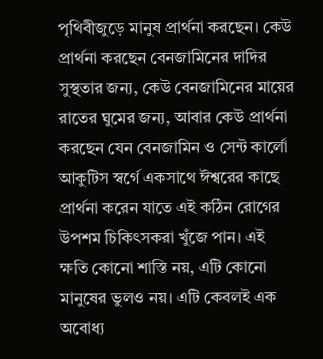পৃথিবীজুড়ে মানুষ প্রার্থনা করছেন। কেউ প্রার্থনা করছেন বেনজামিনের দাদির সুস্থতার জন্য, কেউ বেনজামিনের মায়ের রাতের ঘুমের জন্য, আবার কেউ প্রার্থনা করছেন যেন বেনজামিন ও সেন্ট কার্লো আকুটিস স্বর্গে একসাথে ঈশ্বরের কাছে প্রার্থনা করেন যাতে এই কঠিন রোগের উপশম চিকিৎসকরা খুঁজে পান। এই ক্ষতি কোনো শাস্তি নয়, এটি কোনো মানুষের ভুলও নয়। এটি কেবলই এক অবোধ্য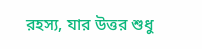রহস্য, যার উত্তর শুধু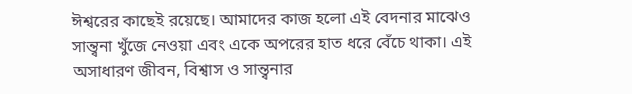ঈশ্বরের কাছেই রয়েছে। আমাদের কাজ হলো এই বেদনার মাঝেও সান্ত্বনা খুঁজে নেওয়া এবং একে অপরের হাত ধরে বেঁচে থাকা। এই অসাধারণ জীবন, বিশ্বাস ও সান্ত্বনার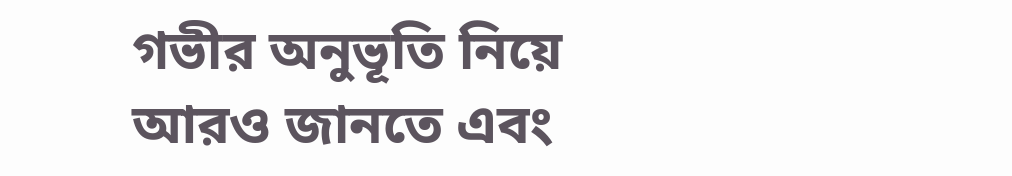গভীর অনুভূতি নিয়ে আরও জানতে এবং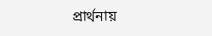প্রার্থনায়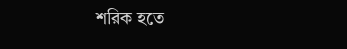শরিক হতে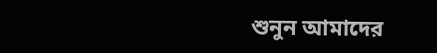শুনুন আমাদের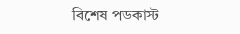বিশেষ পডকাস্ট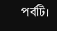পর্বটি।